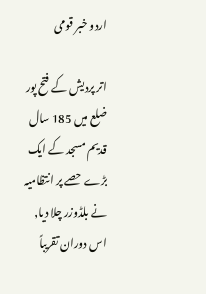اردو خبر قومی

اتر پردیش کے فتح پور ضلع میں 185 سال قدیم مسجد کے ایک بڑے حصے پر انتظامیہ نے بلڈوزر چلا دیا, اس دوران تقریباً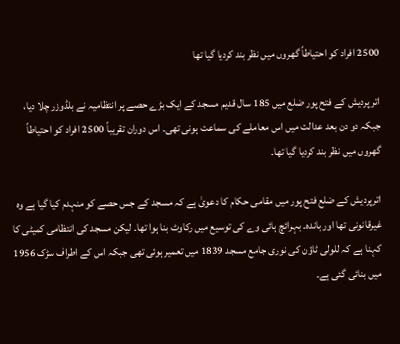2500 افراد کو احتیاطاً گھروں میں نظر بند کردیا گیا تھا

اتر پردیش کے فتح پور ضلع میں 185 سال قدیم مسجد کے ایک بڑے حصے پر انتظامیہ نے بلڈوزر چلا دیا، جبکہ دو دن بعد عدالت میں اس معاملے کی سماعت ہونی تھی۔ اس دوران تقریباً 2500 افراد کو احتیاطاً گھروں میں نظر بند کردیا گیا تھا۔

اترپردیش کے ضلع فتح پور میں مقامی حکام کا دعویٰ ہے کہ مسجد کے جس حصے کو منہدم کیا گیا ہے وہ غیرقانونی تھا اور باندہ۔ بہرائچ ہائی وے کی توسیع میں رکاوٹ بنا ہوا تھا۔ لیکن مسجد کی انتظامی کمیٹی کا کہنا ہے کہ للولی ٹاؤن کی نوری جامع مسجد 1839 میں تعمیر ہوئی تھی جبکہ اس کے اطراف سڑک 1956 میں بنائی گئی ہے۔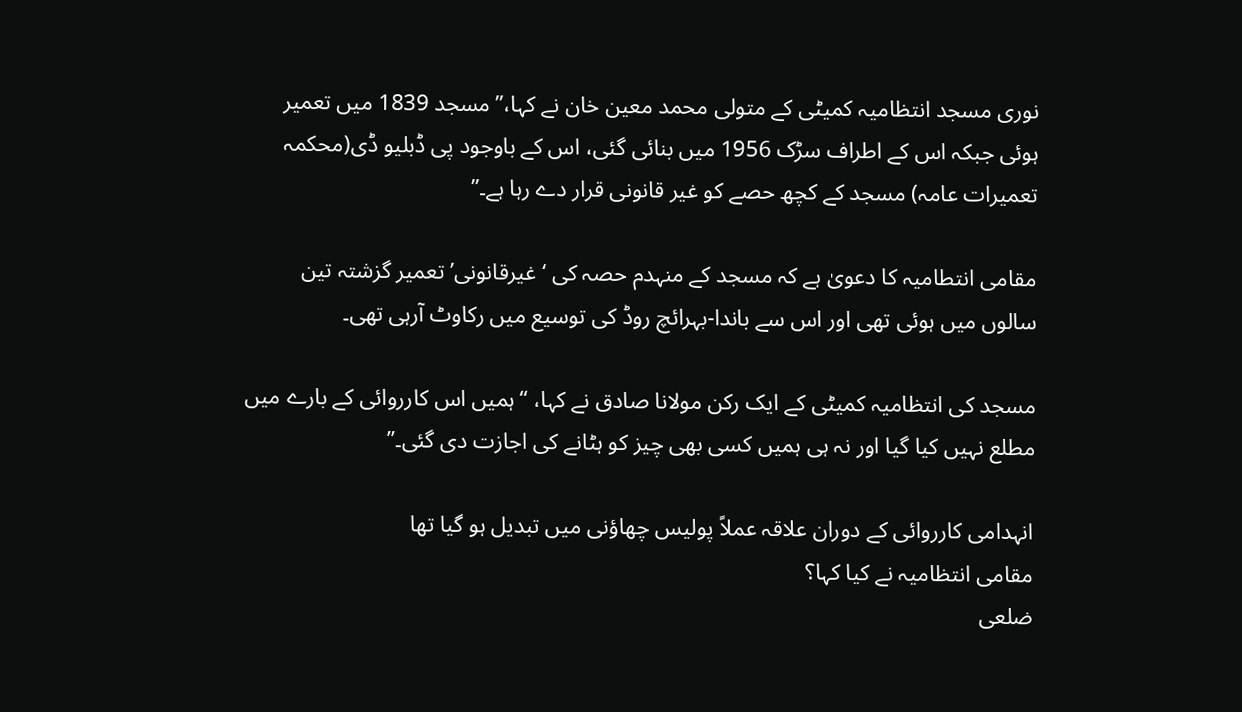نوری مسجد انتظامیہ کمیٹی کے متولی محمد معین خان نے کہا،”مسجد 1839 میں تعمیر ہوئی جبکہ اس کے اطراف سڑک 1956 میں بنائی گئی، اس کے باوجود پی ڈبلیو ڈی(محکمہ تعمیرات عامہ) مسجد کے کچھ حصے کو غیر قانونی قرار دے رہا ہے۔”

مقامی انت‍طامیہ کا دعویٰ ہے کہ مسجد کے منہدم حصہ کی ‘غیرقانونی’ تعمیر گزشتہ تین سالوں میں ہوئی تھی اور اس سے باندا-بہرائچ روڈ کی توسیع میں رکاوٹ آرہی تھی۔

مسجد کی انتظامیہ کمیٹی کے ایک رکن مولانا صادق نے کہا، “ہمیں اس کارروائی کے بارے میں مطلع نہیں کیا گیا اور نہ ہی ہمیں کسی بھی چیز کو ہٹانے کی اجازت دی گئی۔”

انہدامی کارروائی کے دوران علاقہ عملاً پولیس چھاؤنی میں تبدیل ہو گیا تھا
مقامی انتظامیہ نے کیا کہا؟
ضلعی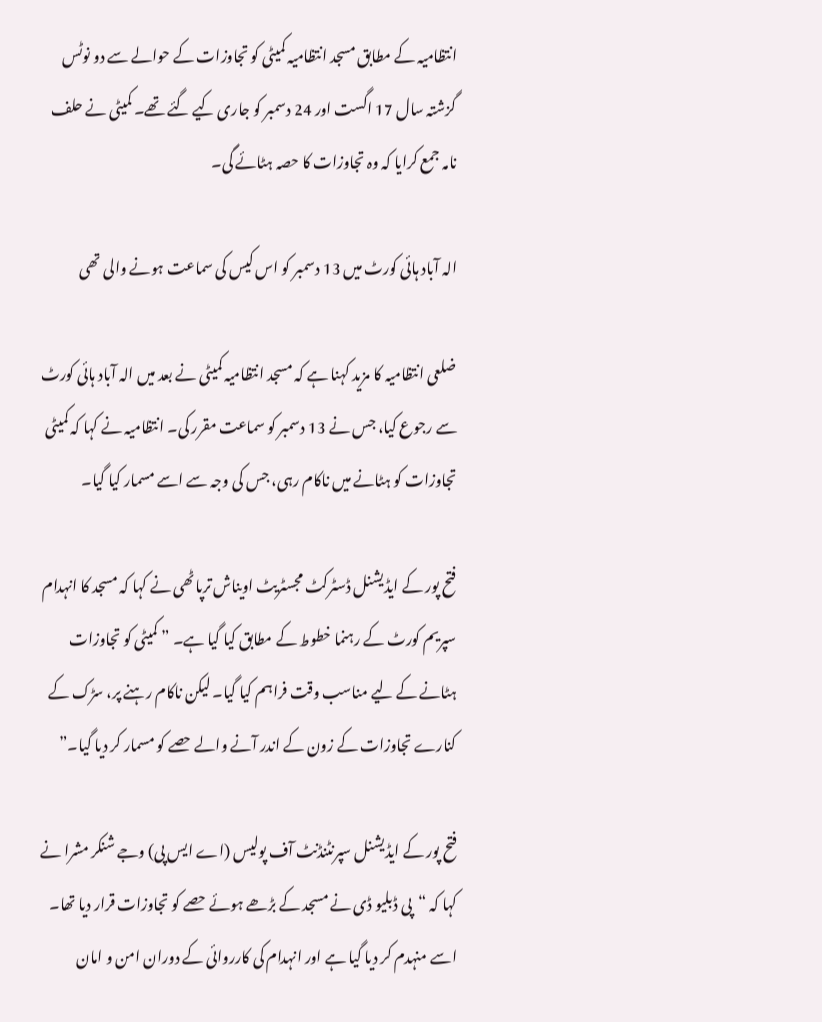انتظامیہ کے مطابق مسجد انتظامیہ کمیٹی کو تجاوزات کے حوالے سے دو نوٹس گزشتہ سال 17 اگست اور 24 دسمبر کو جاری کیے گئے تھے۔ کمیٹی نے حلف نامہ جمع کرایا کہ وہ تجاوزات کا حصہ ہٹائے گی۔

الہ آباد ہائی کورٹ میں 13 دسمبر کو اس کیس کی سماعت ہونے والی تھی

ضلعی انتظامیہ کا مزید کہنا ہے کہ مسجد انتظامیہ کمیٹی نے بعد میں الہ آباد ہائی کورٹ سے رجوع کیا، جس نے 13 دسمبر کو سماعت مقرر کی۔ انتظامیہ نے کہا کہ کمیٹی تجاوزات کو ہٹانے میں ناکام رہی، جس کی وجہ سے اسے مسمار کیا گیا۔

فتح پور کے ایڈیشنل ڈسٹرکٹ مجسٹریٹ اویناش ترپاٹھی نے کہا کہ مسجد کا انہدام سپریم کورٹ کے رہنما خطوط کے مطابق کیا گیا ہے۔ ” کمیٹی کو تجاوزات ہٹانے کے لیے مناسب وقت فراہم کیا گیا۔ لیکن ناکام رہنے پر، سڑک کے کنارے تجاوزات کے زون کے اندر آنے والے حصے کو مسمار کر دیا گیا۔”

فتح پور کے ایڈیشنل سپرنٹنڈنٹ آف پولیس (اے ایس پی) وجے شنکر مشرا نے کہا کہ “پی ڈبلیو ڈی نے مسجد کے بڑھے ہوئے حصے کو تجاوزات قرار دیا تھا۔ اسے منہدم کر دیا گیا ہے اور انہدام کی کارروائی کے دوران امن و امان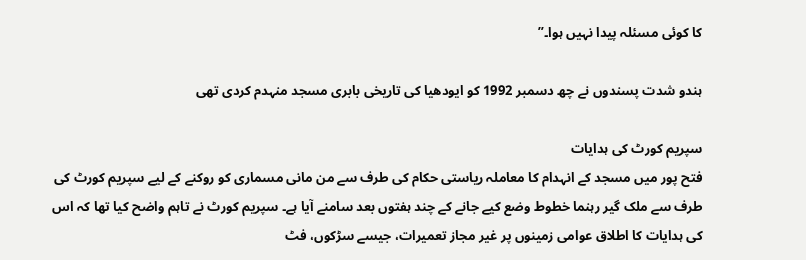کا کوئی مسئلہ پیدا نہیں ہوا۔”

ہندو شدت پسندوں نے چھ دسمبر 1992 کو ایودھیا کی تاریخی بابری مسجد منہدم کردی تھی

سپریم کورٹ کی ہدایات
فتح پور میں مسجد کے انہدام کا معاملہ ریاستی حکام کی طرف سے من مانی مسماری کو روکنے کے لیے سپریم کورٹ کی طرف سے ملک گیر رہنما خطوط وضع کیے جانے کے چند ہفتوں بعد سامنے آیا ہے۔ سپریم کورٹ نے تاہم واضح کیا تھا کہ اس کی ہدایات کا اطلاق عوامی زمینوں پر غیر مجاز تعمیرات، جیسے سڑکوں، فٹ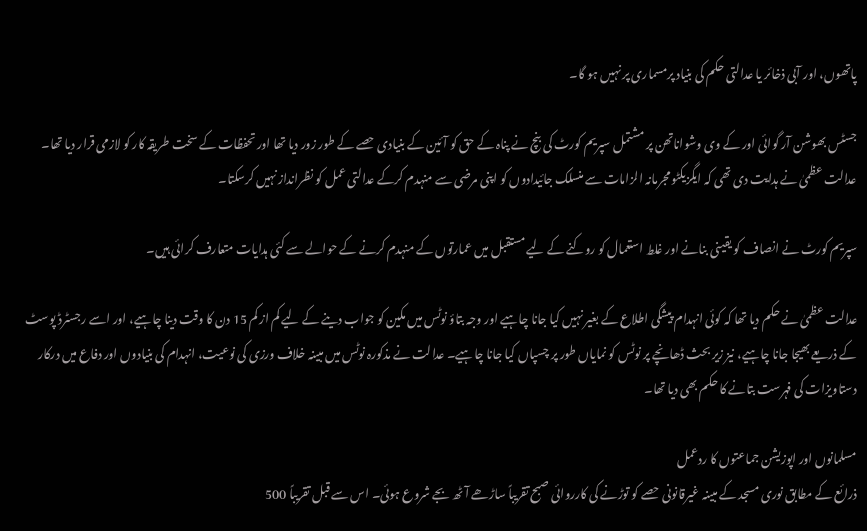پاتھوں، اور آبی ذخائر یا عدالتی حکم کی بنیاد پرمسماری پر نہیں ہو گا۔

جسٹس بھوشن آر گوائی اور کے وی وشواناتھن پر مشتمل سپریم کورٹ کی بنچ نے پناہ کے حق کو آئین کے بنیادی حصے کے طور زور دیا تھا اور تحفظات کے سخت طریقہ کار کو لازمی قرار دیا تھا۔ عدالت عظمیٰ نے ہدایت دی تھی کہ ایگزیکٹو مجرمانہ الزامات سے منسلک جائیدادوں کو اپنی مرضی سے منہدم کرکے عدالتی عمل کو نظرانداز نہیں کرسکتا۔

سپریم کورٹ نے انصاف کو یقینی بنانے اور غلط استعمال کو روکنے کے لیے مستقبل میں عمارتوں کے منہدم کرنے کے حوالے سے کئی ہدایات متعارف کرائی ہیں۔

عدالت عظمیٰ نے حکم دیا تھا کہ کوئی انہدام پیشگی اطلاع کے بغیر نہیں کیا جانا چاہیے اور وجہ بتاؤ نوٹس میں مکین کو جواب دینے کے لیے کم از کم 15 دن کا وقت دینا چاہیے، اور اسے رجسٹرڈ پوسٹ کے ذریعے بھیجا جانا چاہیے، نیز زیر بحث ڈھانچے پر نوٹس کو نمایاں طور پر چسپاں کیا جانا چاہیے۔ عدالت نے مذکورہ نوٹس میں مبینہ خلاف ورزی کی نوعیت، انہدام کی بنیادوں اور دفاع میں درکار دستاویزات کی فہرست بتانے کا حکم بھی دیا تھا۔

مسلمانوں اور اپوزیشن جماعتوں کا ردعمل
ذرائع کے مطابق نوری مسجد کے مبینہ غیرقانونی حصے کو توڑنے کی کارروائی صبح تقریباً ساڑھے آٹھ بجے شروع ہوئی۔ اس سے قبل تقریباً 500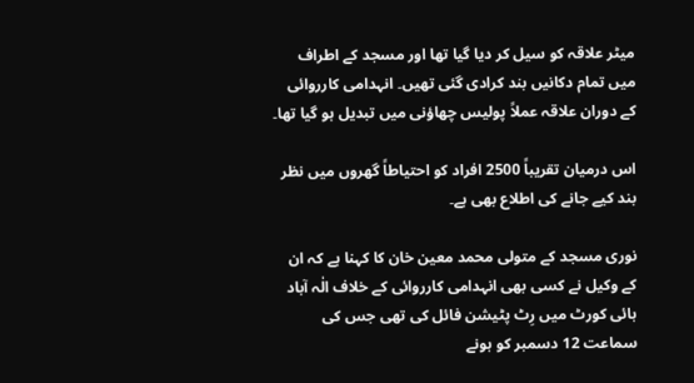میٹر علاقہ کو سیل کر دیا گیا تھا اور مسجد کے اطراف میں تمام دکانیں بند کرادی گئی تھیں۔ انہدامی کارروائی کے دوران علاقہ عملاً پولیس چھاؤنی میں تبدیل ہو گیا تھا۔

اس درمیان تقریباً 2500 افراد کو احتیاطاً گھروں میں نظر بند کیے جانے کی اطلاع بھی ہے۔

نوری مسجد کے متولی محمد معین خان کا کہنا ہے کہ ان کے وکیل نے کسی بھی انہدامی کارروائی کے خلاف الٰہ آباد ہائی کورٹ میں رِٹ پٹیشن فائل کی تھی جس کی سماعت 12 دسمبر کو ہونے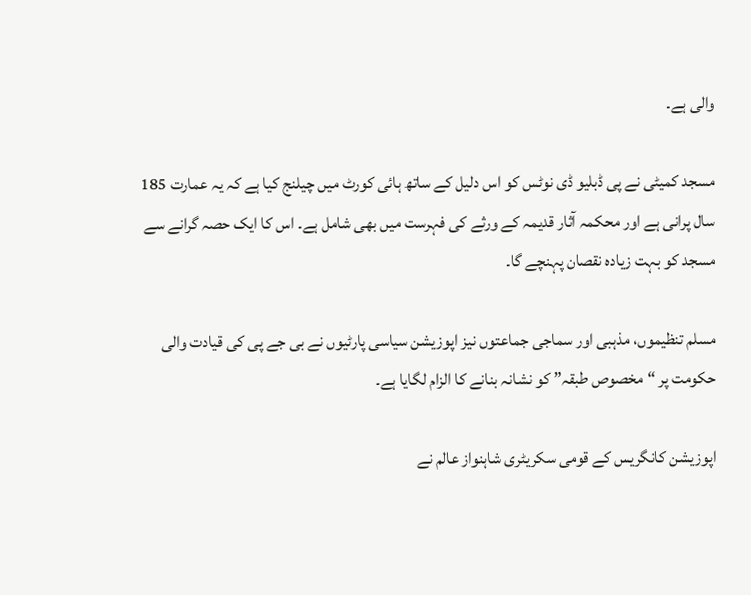والی ہے۔

مسجد کمیٹی نے پی ڈبلیو ڈی نوٹس کو اس دلیل کے ساتھ ہائی کورٹ میں چیلنج کیا ہے کہ یہ عمارت 185 سال پرانی ہے اور محکمہ آثار قدیمہ کے ورثے کی فہرست میں بھی شامل ہے۔ اس کا ایک حصہ گرانے سے مسجد کو بہت زیادہ نقصان پہنچے گا۔

مسلم تنظیموں، مذہبی اور سماجی جماعتوں نیز اپوزیشن سیاسی پارٹیوں نے بی جے پی کی قیادت والی حکومت پر “مخصوص طبقہ” کو نشانہ بنانے کا الزام لگایا ہے۔

اپوزیشن کانگریس کے قومی سکریٹری شاہنواز عالم نے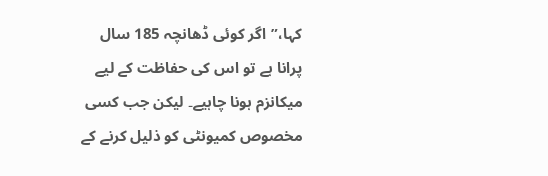کہا،”اگر کوئی ڈھانچہ 185 سال پرانا ہے تو اس کی حفاظت کے لیے میکانزم ہونا چاہیے۔ لیکن جب کسی مخصوص کمیونٹی کو ذلیل کرنے کے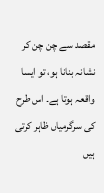مقصد سے چن چن کر نشانہ بنانا ہو، تو ایسا واقعہ ہوتا ہے۔ اس طرح کی سرگرمیاں ظاہر کرتی ہیں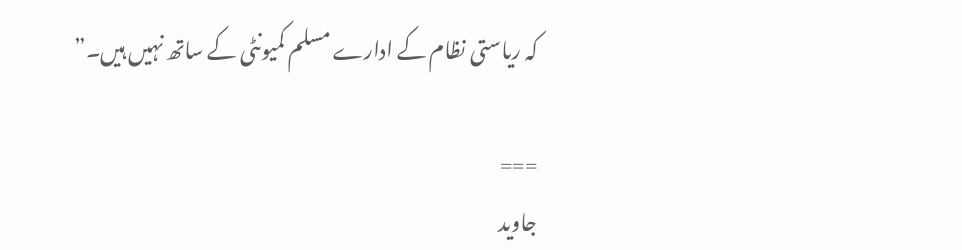کہ ریاستی نظام کے ادارے مسلم کمیونٹی کے ساتھ نہیں ہیں۔”

===
جاوید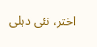اختر، نئی دہلی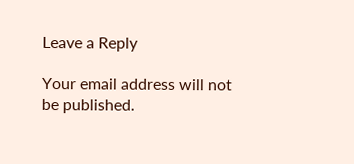Leave a Reply

Your email address will not be published.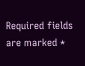Required fields are marked *